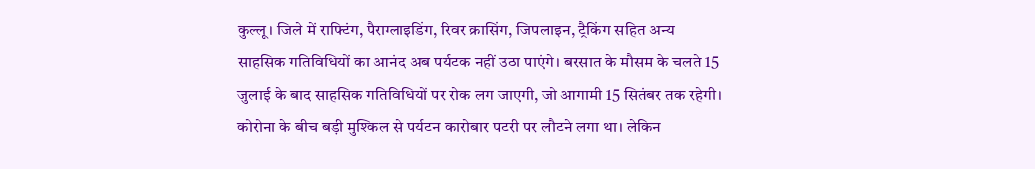कुल्लू। जिले में राफ्टिंग, पैराग्लाइडिंग, रिवर क्रासिंग, जिपलाइन, ट्रैकिंग सहित अन्य साहसिक गतिविधियों का आनंद अब पर्यटक नहीं उठा पाएंगे। बरसात के मौसम के चलते 15 जुलाई के बाद साहसिक गतिविधियों पर रोक लग जाएगी, जो आगामी 15 सितंबर तक रहेगी।
कोरोना के बीच बड़ी मुश्किल से पर्यटन कारोबार पटरी पर लौटने लगा था। लेकिन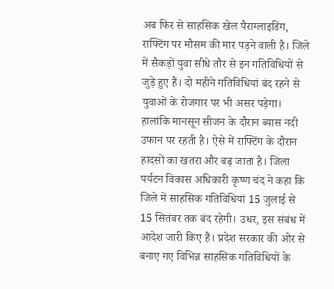अब फिर से साहसिक खेल पैराग्लाइडिंग, राफ्टिंग पर मौसम की मार पड़ने वाली है। जिले में सैकड़ों युवा सीधे तौर से इन गतिविधियों से जुड़े हुए हैं। दो महीने गतिविधियां बंद रहने से युवाओं के रोजगार पर भी असर पड़ेगा। हालांकि मानसून सीजन के दौरान ब्यास नदी उफान पर रहती है। ऐसे में राफ्टिंग के दौरान हादसों का खतरा और बढ़ जाता है। जिला पर्यटन विकास अधिकारी कृष्ण चंद ने कहा कि जिले में साहसिक गतिविधियां 15 जुलाई से 15 सितंबर तक बंद रहेगी। उधर, इस संबंध में आदेश जारी किए हैं। प्रदेश सरकार की ओर से बनाए गए विभिन्न साहसिक गतिविधियों के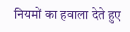नियमों का हवाला देते हुए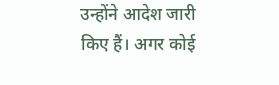उन्होंने आदेश जारी किए हैं। अगर कोई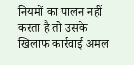नियमों का पालन नहीं करता है तो उसके खिलाफ कार्रवाई अमल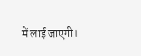में लाई जाएगी।